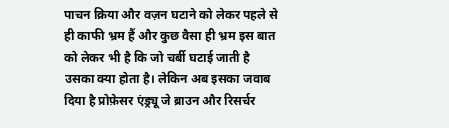पाचन क्रिया और वज़न घटाने को लेकर पहले से ही काफी भ्रम हैं और कुछ वैसा ही भ्रम इस बात को लेकर भी है कि जो चर्बी घटाई जाती है उसका क्या होता है। लेकिन अब इसका जवाब दिया है प्रोफ़ेसर एंड्र्यू जे ब्राउन और रिसर्चर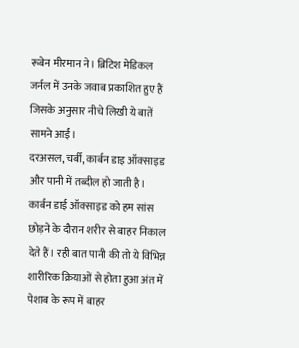रूबेन मीरमान ने। ब्रिटिश मेडिकल जर्नल में उनके जवाब प्रकाशित हुए हैं जिसके अनुसार नीचे लिखी ये बातें सामने आईं।
दरअसल, चर्बी, कार्बन डाइ ऑक्साइड और पानी में तब्दील हो जाती है। कार्बन डाई ऑक्साइड को हम सांस छोड़ने के दौरान शरीर से बाहर निकाल देते हैं। रही बात पानी की तो ये विभिन्न शारीरिक क्रियाओं से होता हुआ अंत में पेशाब के रूप में बाहर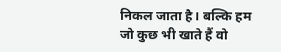निकल जाता है। बल्कि हम जो कुछ भी खाते हैं वो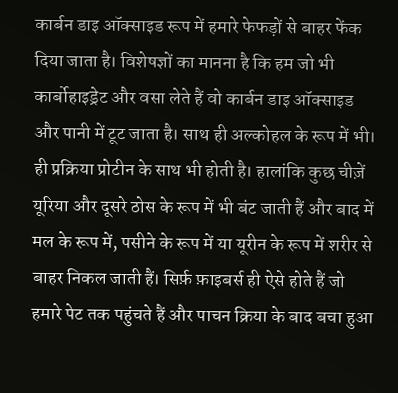कार्बन डाइ ऑक्साइड रूप में हमारे फेफड़ों से बाहर फेंक दिया जाता है। विशेषज्ञों का मानना है कि हम जो भी कार्बोहाइड्रेट और वसा लेते हैं वो कार्बन डाइ ऑक्साइड और पानी में टूट जाता है। साथ ही अल्कोहल के रूप में भी।
ही प्रक्रिया प्रोटीन के साथ भी होती है। हालांकि कुछ चीज़ें यूरिया और दूसरे ठोस के रूप में भी बंट जाती हैं और बाद में मल के रूप में, पसीने के रूप में या यूरीन के रूप में शरीर से बाहर निकल जाती हैं। सिर्फ़ फ़ाइबर्स ही ऐसे होते हैं जो हमारे पेट तक पहुंचते हैं और पाचन क्रिया के बाद बचा हुआ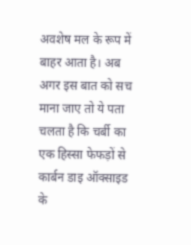अवशेष मल के रूप में बाहर आता है। अब अगर इस बात को सच माना जाए तो ये पता चलता है कि चर्बी का एक हिस्सा फेफड़ों से कार्बन डाइ ऑक्साइड के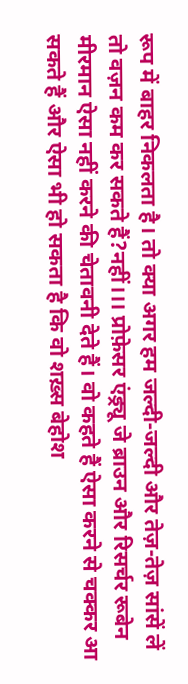रूप में बाहर निकलता है। तो क्या अगर हम जल्दी-जल्दी और तेज़-तेज़ सांसें लें तो वज़न कम कर सकते हैं?नहीं।।। प्रोफ़ेसर एंड्र्यू जे ब्राउन और रिसर्चर रूबेन मीरमान ऐसा नहीं करने की चेतावनी देते हैं। वो कहते हैं ऐसा करने से चक्कर आ सकते हैं और ऐसा भी हो सकता है कि वो शख़्स बेहोश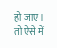हो जाए। तो ऐसे में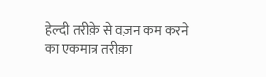हेल्दी तरीक़े से वज़न कम करने का एकमात्र तरीक़ा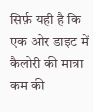सिर्फ़ यही है कि एक ओर डाइट में कैलोरी की मात्रा कम की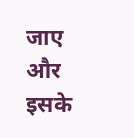जाए और इसके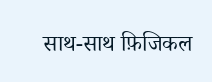साथ-साथ फ़िजिकल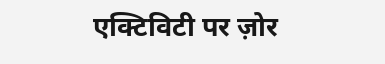एक्टिविटी पर ज़ोर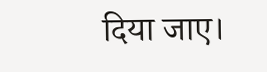दिया जाए।